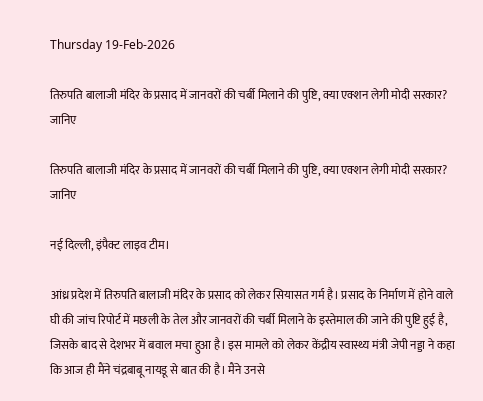Thursday 19-Feb-2026

तिरुपति बालाजी मंदिर के प्रसाद में जानवरों की चर्बी मिलाने की पुष्टि, क्या एक्शन लेगी मोदी सरकार? जानिए

तिरुपति बालाजी मंदिर के प्रसाद में जानवरों की चर्बी मिलाने की पुष्टि, क्या एक्शन लेगी मोदी सरकार? जानिए

नई दिल्ली, इंपैक्ट लाइव टीम।

आंध्र प्रदेश में तिरुपति बालाजी मंदिर के प्रसाद को लेकर सियासत गर्म है। प्रसाद के निर्माण में होने वाले घी की जांच रिपोर्ट में मछली के तेल और जानवरों की चर्बी मिलाने के इस्तेमाल की जाने की पुष्टि हुई है, जिसके बाद से देशभर में बवाल मचा हुआ है। इस मामले को लेकर केंद्रीय स्वास्थ्य मंत्री जेपी नड्डा ने कहा कि आज ही मैंने चंद्रबाबू नायडू से बात की है। मैंने उनसे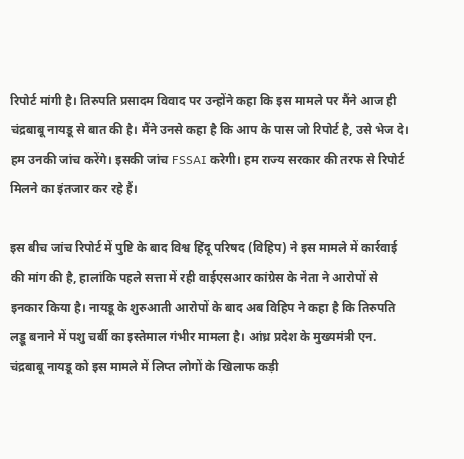रिपोर्ट मांगी है। तिरुपति प्रसादम विवाद पर उन्होंने कहा कि इस मामले पर मैंने आज ही चंद्रबाबू नायडू से बात की है। मैंने उनसे कहा है कि आप के पास जो रिपोर्ट है, उसे भेज दे। हम उनकी जांच करेंगे। इसकी जांच FSSAI करेगी। हम राज्य सरकार की तरफ से रिपोर्ट मिलने का इंतजार कर रहे हैं।

इस बीच जांच रिपोर्ट में पुष्टि के बाद विश्व हिंदू परिषद (विहिप) ने इस मामले में कार्रवाई की मांग की है, हालांकि पहले सत्ता में रही वाईएसआर कांग्रेस के नेता ने आरोपों से इनकार किया है। नायडू के शुरुआती आरोपों के बाद अब विहिप ने कहा है कि तिरुपति लड्डू बनाने में पशु चर्बी का इस्तेमाल गंभीर मामला है। आंध्र प्रदेश के मुख्यमंत्री एन. चंद्रबाबू नायडू को इस मामले में लिप्त लोगों के खिलाफ कड़ी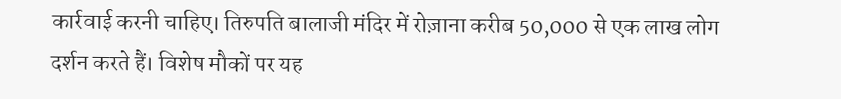कार्रवाई करनी चाहिए। तिरुपति बालाजी मंदिर में रोज़ाना करीब 50,000 से एक लाख लोग दर्शन करते हैं। विशेष मौकों पर यह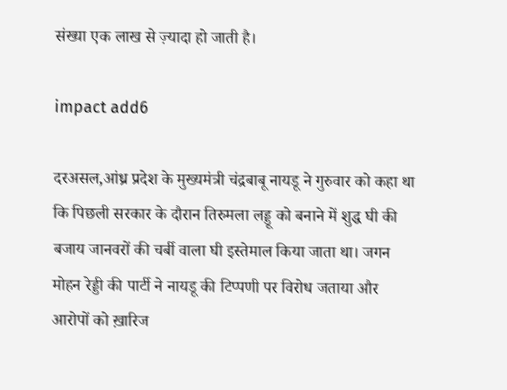संख्या एक लाख से ज़्यादा हो जाती है।

impact add6

दरअसल,आंध्र प्रदेश के मुख्यमंत्री चंद्रबाबू नायडू ने गुरुवार को कहा था कि पिछली सरकार के दौरान तिरुमला लड्डू को बनाने में शुद्ध घी की बजाय जानवरों की चर्बी वाला घी इस्तेमाल किया जाता था। जगन मोहन रेड्डी की पार्टी ने नायडू की टिप्पणी पर विरोध जताया और आरोपों को ख़ारिज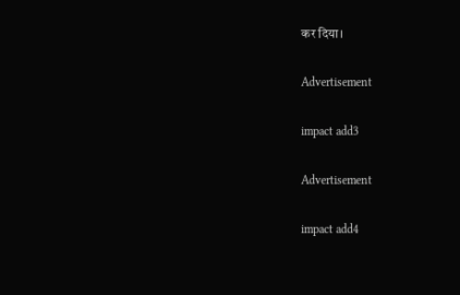कर दिया।

Advertisement

impact add3

Advertisement

impact add4